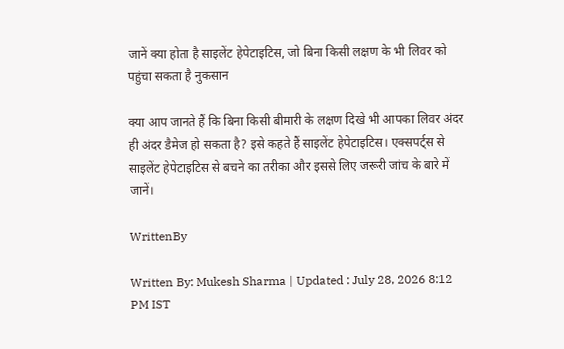जानें क्या होता है साइलेंट हेपेटाइटिस, जो बिना किसी लक्षण के भी लिवर को पहुंचा सकता है नुकसान

क्या आप जानते हैं कि बिना किसी बीमारी के लक्षण दिखे भी आपका लिवर अंदर ही अंदर डैमेज हो सकता है? इसे कहते हैं साइलेंट हेपेटाइटिस। एक्सपर्ट्स से साइलेंट हेपेटाइटिस से बचने का तरीका और इससे लिए जरूरी जांच के बारे में जानें।

WrittenBy

Written By: Mukesh Sharma | Updated : July 28, 2026 8:12 PM IST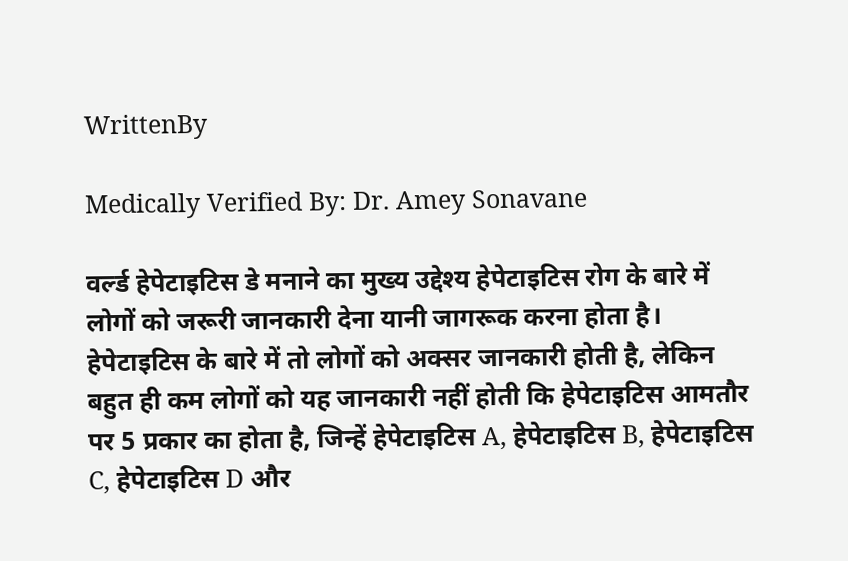WrittenBy

Medically Verified By: Dr. Amey Sonavane

वर्ल्ड हेपेटाइटिस डे मनाने का मुख्य उद्देश्य हेपेटाइटिस रोग के बारे में लोगों को जरूरी जानकारी देना यानी जागरूक करना होता है। हेपेटाइटिस के बारे में तो लोगों को अक्सर जानकारी होती है, लेकिन बहुत ही कम लोगों को यह जानकारी नहीं होती कि हेपेटाइटिस आमतौर पर 5 प्रकार का होता है, जिन्हें हेपेटाइटिस A, हेपेटाइटिस B, हेपेटाइटिस C, हेपेटाइटिस D और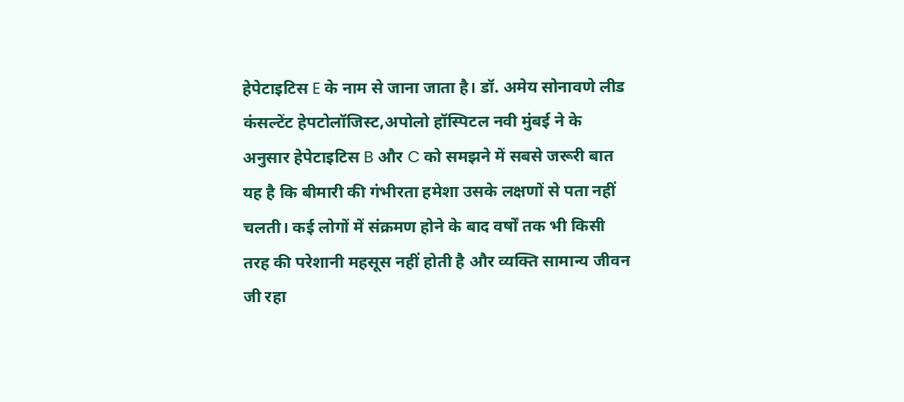हेपेटाइटिस E के नाम से जाना जाता है। डॉ. अमेय सोनावणे लीड कंसल्टेंट हेपटोलॉजिस्ट,अपोलो हॉस्पिटल नवी मुंबई ने के अनुसार हेपेटाइटिस B और C को समझने में सबसे जरूरी बात यह है कि बीमारी की गंभीरता हमेशा उसके लक्षणों से पता नहीं चलती। कई लोगों में संक्रमण होने के बाद वर्षों तक भी किसी तरह की परेशानी महसूस नहीं होती है और व्यक्ति सामान्य जीवन जी रहा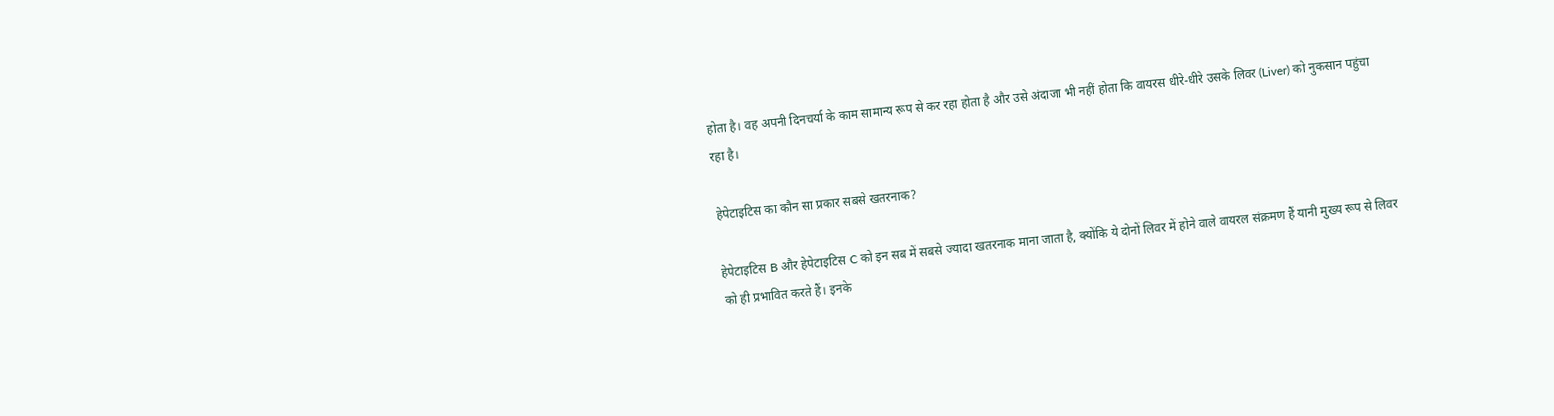होता है। वह अपनी दिनचर्या के काम सामान्य रूप से कर रहा होता है और उसे अंदाजा भी नहीं होता कि वायरस धीरे-धीरे उसके लिवर (Liver) को नुकसान पहुंचा रहा है।

हेपेटाइटिस का कौन सा प्रकार सबसे खतरनाक?

हेपेटाइटिस B और हेपेटाइटिस C को इन सब में सबसे ज्यादा खतरनाक माना जाता है, क्योंकि ये दोनों लिवर में होने वाले वायरल संक्रमण हैं यानी मुख्य रूप से लिवर को ही प्रभावित करते हैं। इनके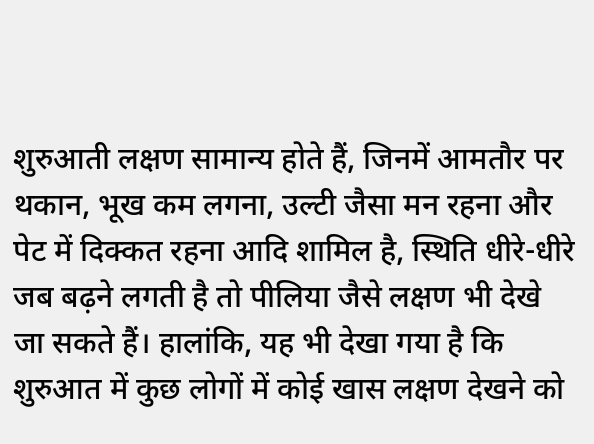शुरुआती लक्षण सामान्य होते हैं, जिनमें आमतौर पर थकान, भूख कम लगना, उल्टी जैसा मन रहना और पेट में दिक्कत रहना आदि शामिल है, स्थिति धीरे-धीरे जब बढ़ने लगती है तो पीलिया जैसे लक्षण भी देखे जा सकते हैं। हालांकि, यह भी देखा गया है कि शुरुआत में कुछ लोगों में कोई खास लक्षण देखने को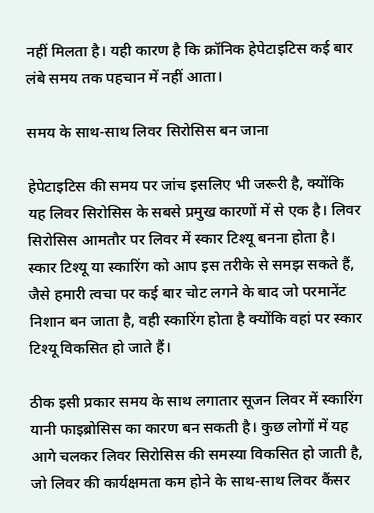नहीं मिलता है। यही कारण है कि क्रॉनिक हेपेटाइटिस कई बार लंबे समय तक पहचान में नहीं आता।

समय के साथ-साथ लिवर सिरोसिस बन जाना

हेपेटाइटिस की समय पर जांच इसलिए भी जरूरी है, क्योंकि यह लिवर सिरोसिस के सबसे प्रमुख कारणों में से एक है। लिवर सिरोसिस आमतौर पर लिवर में स्कार टिश्यू बनना होता है। स्कार टिश्यू या स्कारिंग को आप इस तरीके से समझ सकते हैं, जैसे हमारी त्वचा पर कई बार चोट लगने के बाद जो परमानेंट निशान बन जाता है, वही स्कारिंग होता है क्योंकि वहां पर स्कार टिश्यू विकसित हो जाते हैं।

ठीक इसी प्रकार समय के साथ लगातार सूजन लिवर में स्कारिंग यानी फाइब्रोसिस का कारण बन सकती है। कुछ लोगों में यह आगे चलकर लिवर सिरोसिस की समस्या विकसित हो जाती है, जो लिवर की कार्यक्षमता कम होने के साथ-साथ लिवर कैंसर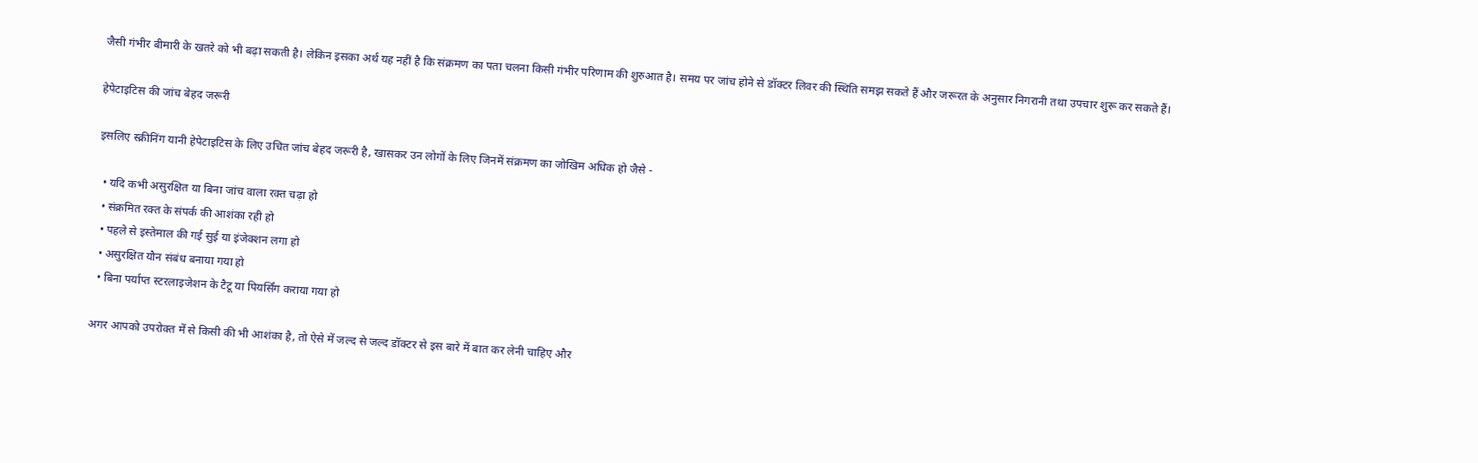जैसी गंभीर बीमारी के खतरे को भी बढ़ा सकती है। लेकिन इसका अर्थ यह नहीं है कि संक्रमण का पता चलना किसी गंभीर परिणाम की शुरुआत है। समय पर जांच होने से डॉक्टर लिवर की स्थिति समझ सकते हैं और जरूरत के अनुसार निगरानी तथा उपचार शुरू कर सकते हैं।

हेपेटाइटिस की जांच बेहद जरूरी

इसलिए स्क्रीनिंग यानी हेपेटाइटिस के लिए उचित जांच बेहद जरूरी है, खासकर उन लोगों के लिए जिनमें संक्रमण का जोखिम अधिक हो जैसे -

  • यदि कभी असुरक्षित या बिना जांच वाला रक्त चढ़ा हो
  • संक्रमित रक्त के संपर्क की आशंका रही हो
  • पहले से इस्तेमाल की गई सुई या इंजेक्शन लगा हो
  • असुरक्षित यौन संबंध बनाया गया हो
  • बिना पर्याप्त स्टरलाइजेशन के टैटू या पियर्सिंग कराया गया हो

अगर आपको उपरोक्त में से किसी की भी आशंका है, तो ऐसे में जल्द से जल्द डॉक्टर से इस बारे में बात कर लेनी चाहिए और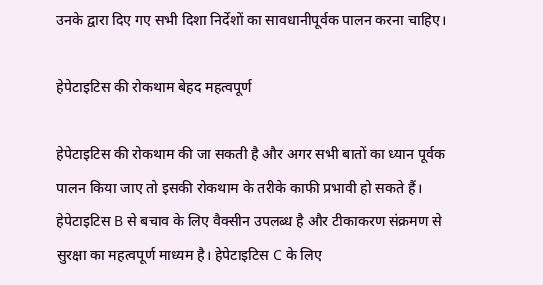उनके द्वारा दिए गए सभी दिशा निर्देशों का सावधानीपूर्वक पालन करना चाहिए।

हेपेटाइटिस की रोकथाम बेहद महत्वपूर्ण

हेपेटाइटिस की रोकथाम की जा सकती है और अगर सभी बातों का ध्यान पूर्वक पालन किया जाए तो इसकी रोकथाम के तरीके काफी प्रभावी हो सकते हैं। हेपेटाइटिस B से बचाव के लिए वैक्सीन उपलब्ध है और टीकाकरण संक्रमण से सुरक्षा का महत्वपूर्ण माध्यम है। हेपेटाइटिस C के लिए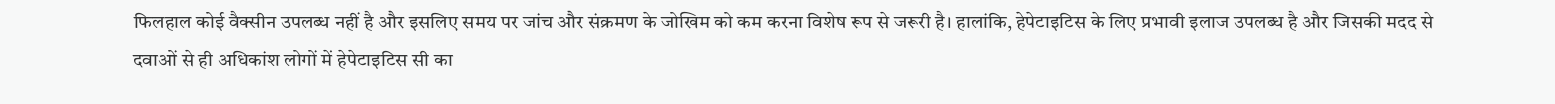फिलहाल कोई वैक्सीन उपलब्ध नहीं है और इसलिए समय पर जांच और संक्रमण के जोखिम को कम करना विशेष रूप से जरूरी है। हालांकि, हेपेटाइटिस के लिए प्रभावी इलाज उपलब्ध है और जिसकी मदद से दवाओं से ही अधिकांश लोगों में हेपेटाइटिस सी का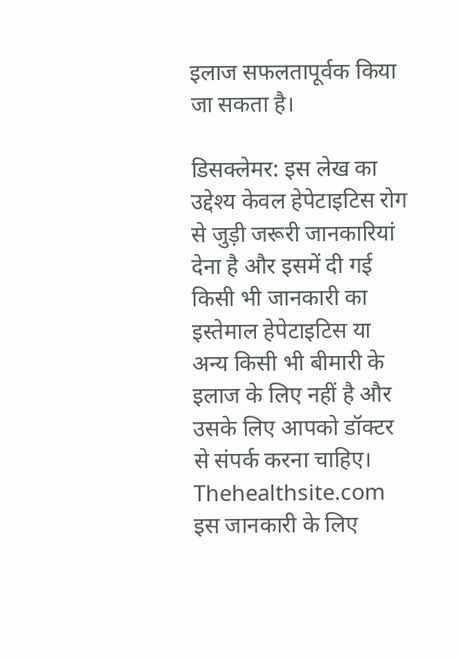इलाज सफलतापूर्वक किया जा सकता है।

डिसक्लेमर: इस लेख का उद्देश्य केवल हेपेटाइटिस रोग से जुड़ी जरूरी जानकारियां देना है और इसमें दी गई किसी भी जानकारी का इस्तेमाल हेपेटाइटिस या अन्य किसी भी बीमारी के इलाज के लिए नहीं है और उसके लिए आपको डॉक्टर से संपर्क करना चाहिए। Thehealthsite.com इस जानकारी के लिए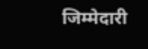जिम्मेदारी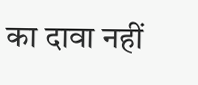का दावा नहीं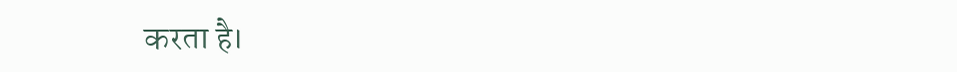करता है।